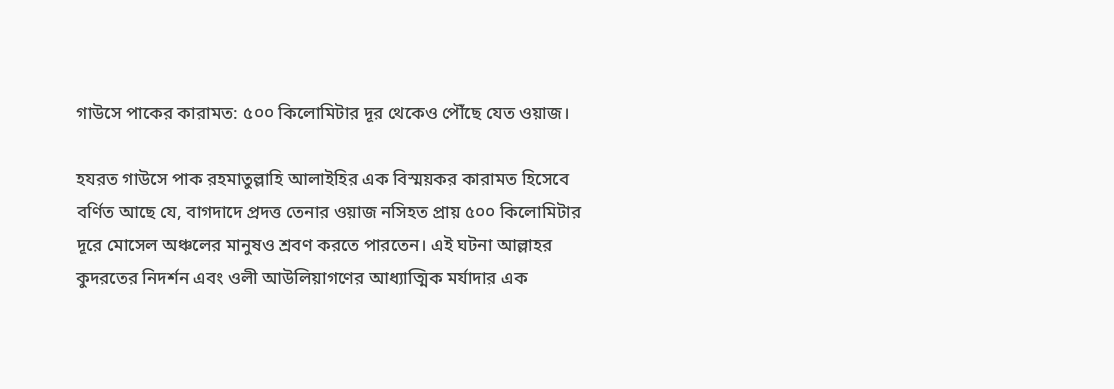গাউসে পাকের কারামত: ৫০০ কিলোমিটার দূর থেকেও পৌঁছে যেত ওয়াজ।

হযরত গাউসে পাক রহমাতুল্লাহি আলাইহির এক বিস্ময়কর কারামত হিসেবে বর্ণিত আছে যে, বাগদাদে প্রদত্ত তেনার ওয়াজ নসিহত প্রায় ৫০০ কিলোমিটার দূরে মোসেল অঞ্চলের মানুষও শ্রবণ করতে পারতেন। এই ঘটনা আল্লাহর কুদরতের নিদর্শন এবং ওলী আউলিয়াগণের আধ্যাত্মিক মর্যাদার এক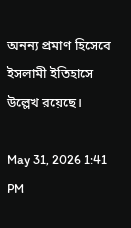অনন্য প্রমাণ হিসেবে ইসলামী ইতিহাসে উল্লেখ রয়েছে।

May 31, 2026 1:41 PM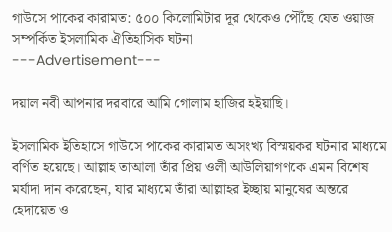গাউসে পাকের কারামত: ৫০০ কিলোমিটার দূর থেকেও পৌঁছে যেত ওয়াজ সম্পর্কিত ইসলামিক ঐতিহাসিক ঘটনা
---Advertisement---

দয়াল নবী আপনার দরবারে আমি গোলাম হাজির হইয়াছি।

ইসলামিক ইতিহাসে গাউসে পাকের কারামত অসংখ্য বিস্ময়কর ঘটনার মাধ্যমে বর্ণিত হয়েছে। আল্লাহ তাআলা তাঁর প্রিয় ওলী আউলিয়াগণকে এমন বিশেষ মর্যাদা দান করেছেন, যার মাধ্যমে তাঁরা আল্লাহর ইচ্ছায় মানুষের অন্তরে হেদায়েত ও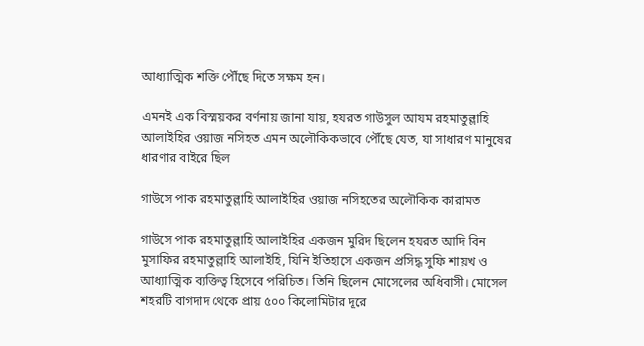আধ্যাত্মিক শক্তি পৌঁছে দিতে সক্ষম হন।

এমনই এক বিস্ময়কর বর্ণনায় জানা যায়, হযরত গাউসুল আযম রহমাতুল্লাহি আলাইহির ওয়াজ নসিহত এমন অলৌকিকভাবে পৌঁছে যেত, যা সাধারণ মানুষের ধারণার বাইরে ছিল

গাউসে পাক রহমাতুল্লাহি আলাইহির ওয়াজ নসিহতের অলৌকিক কারামত

গাউসে পাক রহমাতুল্লাহি আলাইহির একজন মুরিদ ছিলেন হযরত আদি বিন মুসাফির রহমাতুল্লাহি আলাইহি, যিনি ইতিহাসে একজন প্রসিদ্ধ সুফি শায়খ ও আধ্যাত্মিক ব্যক্তিত্ব হিসেবে পরিচিত। তিনি ছিলেন মোসেলের অধিবাসী। মোসেল শহরটি বাগদাদ থেকে প্রায় ৫০০ কিলোমিটার দূরে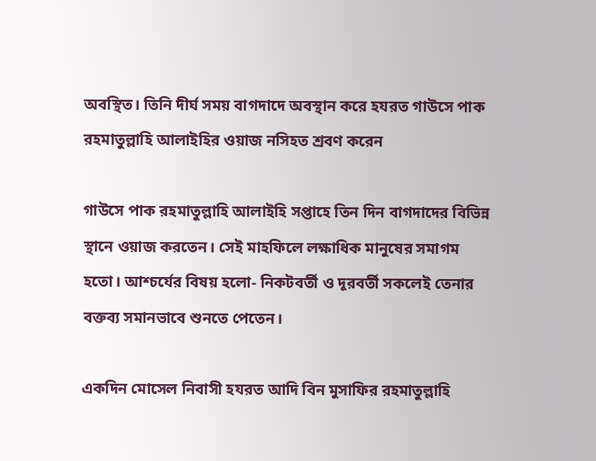অবস্থিত। তিনি দীর্ঘ সময় বাগদাদে অবস্থান করে হযরত গাউসে পাক রহমাতুল্লাহি আলাইহির ওয়াজ নসিহত শ্রবণ করেন

গাউসে পাক রহমাতুল্লাহি আলাইহি সপ্তাহে তিন দিন বাগদাদের বিভিন্ন স্থানে ওয়াজ করতেন। সেই মাহফিলে লক্ষাধিক মানুষের সমাগম হতো। আশ্চর্যের বিষয় হলো- নিকটবর্তী ও দূরবর্তী সকলেই তেনার বক্তব্য সমানভাবে শুনতে পেতেন।

একদিন মোসেল নিবাসী হযরত আদি বিন মুসাফির রহমাতুল্লাহি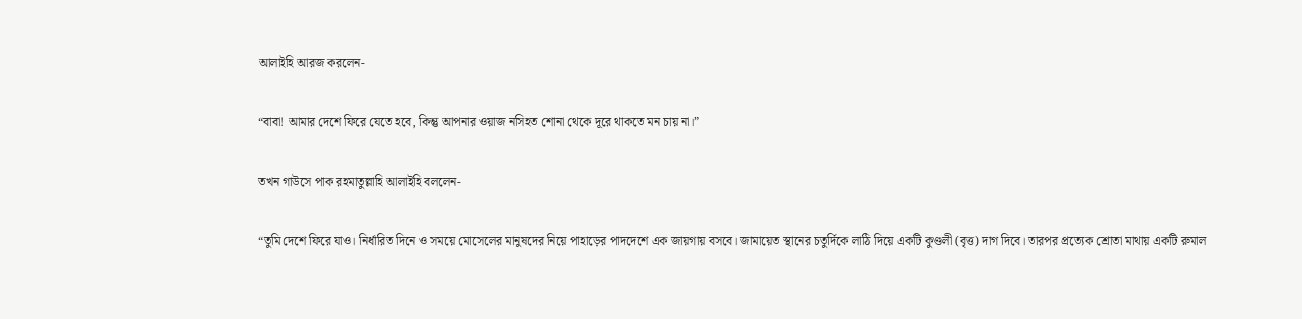আলাইহি আরজ করলেন-

“বাবা! আমার দেশে ফিরে যেতে হবে, কিন্তু আপনার ওয়াজ নসিহত শোনা থেকে দূরে থাকতে মন চায় না।”

তখন গাউসে পাক রহমাতুল্লাহি আলাইহি বললেন-

“তুমি দেশে ফিরে যাও। নির্ধারিত দিনে ও সময়ে মোসেলের মানুষদের নিয়ে পাহাড়ের পাদদেশে এক জায়গায় বসবে। জামায়েত স্থানের চতুর্দিকে লাঠি দিয়ে একটি কুণ্ডলী (বৃত্ত) দাগ দিবে। তারপর প্রত্যেক শ্রোতা মাথায় একটি রুমাল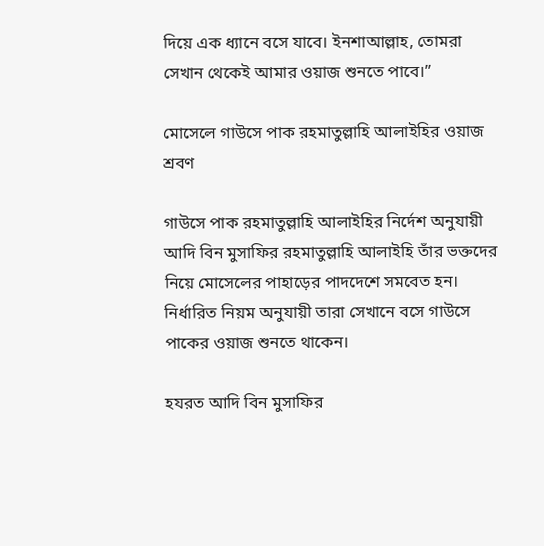দিয়ে এক ধ্যানে বসে যাবে। ইনশাআল্লাহ, তোমরা সেখান থেকেই আমার ওয়াজ শুনতে পাবে।”

মোসেলে গাউসে পাক রহমাতুল্লাহি আলাইহির ওয়াজ শ্রবণ

গাউসে পাক রহমাতুল্লাহি আলাইহির নির্দেশ অনুযায়ী আদি বিন মুসাফির রহমাতুল্লাহি আলাইহি তাঁর ভক্তদের নিয়ে মোসেলের পাহাড়ের পাদদেশে সমবেত হন। নির্ধারিত নিয়ম অনুযায়ী তারা সেখানে বসে গাউসে পাকের ওয়াজ শুনতে থাকেন।

হযরত আদি বিন মুসাফির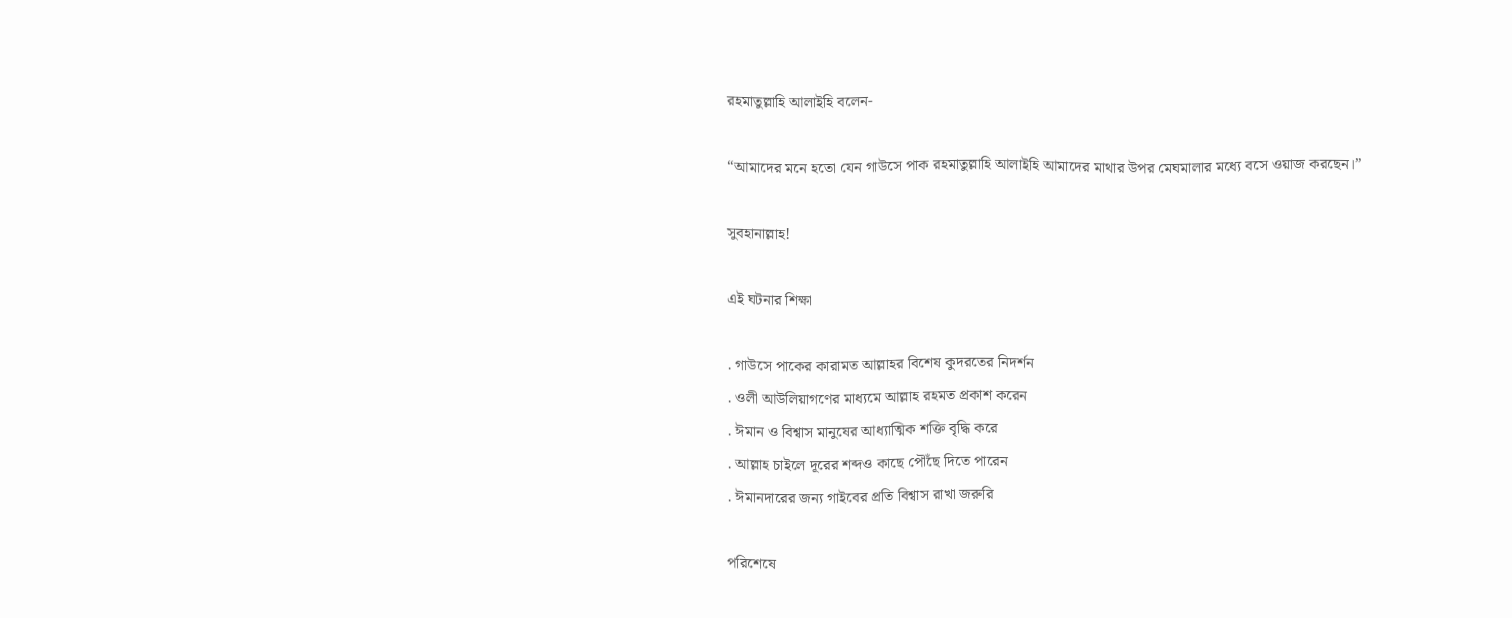রহমাতুল্লাহি আলাইহি বলেন-

“আমাদের মনে হতো যেন গাউসে পাক রহমাতুল্লাহি আলাইহি আমাদের মাথার উপর মেঘমালার মধ্যে বসে ওয়াজ করছেন।”

সুবহানাল্লাহ!

এই ঘটনার শিক্ষা

. গাউসে পাকের কারামত আল্লাহর বিশেষ কুদরতের নিদর্শন
. ওলী আউলিয়াগণের মাধ্যমে আল্লাহ রহমত প্রকাশ করেন
. ঈমান ও বিশ্বাস মানুষের আধ্যাত্মিক শক্তি বৃদ্ধি করে
. আল্লাহ চাইলে দূরের শব্দও কাছে পৌঁছে দিতে পারেন
. ঈমানদারের জন্য গাইবের প্রতি বিশ্বাস রাখা জরুরি

পরিশেষে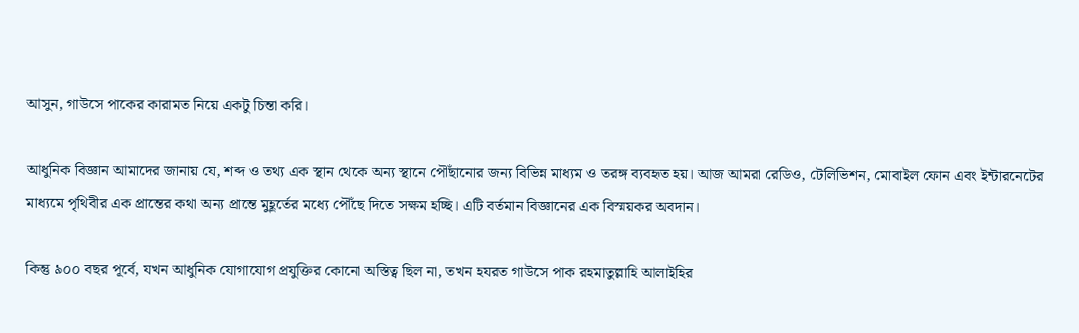আসুন, গাউসে পাকের কারামত নিয়ে একটু চিন্তা করি।

আধুনিক বিজ্ঞান আমাদের জানায় যে, শব্দ ও তথ্য এক স্থান থেকে অন্য স্থানে পৌঁছানোর জন্য বিভিন্ন মাধ্যম ও তরঙ্গ ব্যবহৃত হয়। আজ আমরা রেডিও, টেলিভিশন, মোবাইল ফোন এবং ইন্টারনেটের মাধ্যমে পৃথিবীর এক প্রান্তের কথা অন্য প্রান্তে মুহূর্তের মধ্যে পৌঁছে দিতে সক্ষম হচ্ছি। এটি বর্তমান বিজ্ঞানের এক বিস্ময়কর অবদান।

কিন্তু ৯০০ বছর পূর্বে, যখন আধুনিক যোগাযোগ প্রযুক্তির কোনো অস্তিত্ব ছিল না, তখন হযরত গাউসে পাক রহমাতুল্লাহি আলাইহির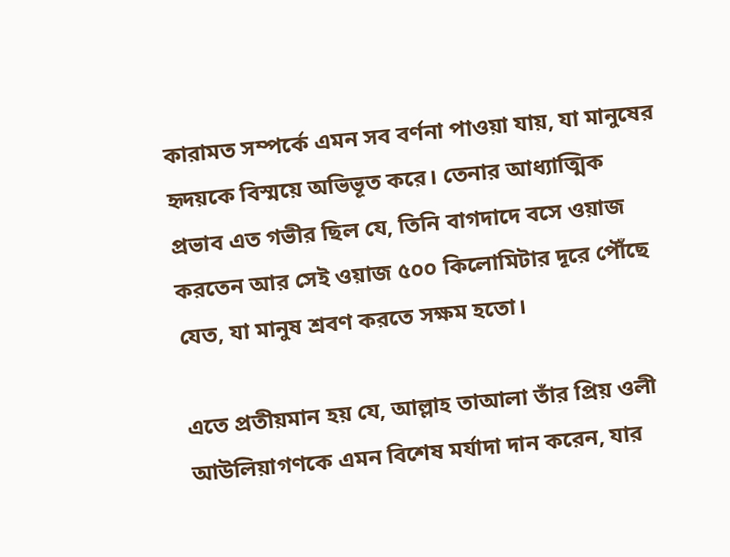কারামত সম্পর্কে এমন সব বর্ণনা পাওয়া যায়, যা মানুষের হৃদয়কে বিস্ময়ে অভিভূত করে। তেনার আধ্যাত্মিক প্রভাব এত গভীর ছিল যে, তিনি বাগদাদে বসে ওয়াজ করতেন আর সেই ওয়াজ ৫০০ কিলোমিটার দূরে পৌঁছে যেত, যা মানুষ শ্রবণ করতে সক্ষম হতো।

এতে প্রতীয়মান হয় যে, আল্লাহ তাআলা তাঁর প্রিয় ওলী আউলিয়াগণকে এমন বিশেষ মর্যাদা দান করেন, যার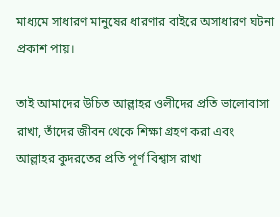মাধ্যমে সাধারণ মানুষের ধারণার বাইরে অসাধারণ ঘটনা প্রকাশ পায়।

তাই আমাদের উচিত আল্লাহর ওলীদের প্রতি ভালোবাসা রাখা, তাঁদের জীবন থেকে শিক্ষা গ্রহণ করা এবং আল্লাহর কুদরতের প্রতি পূর্ণ বিশ্বাস রাখা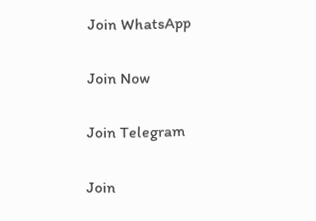Join WhatsApp

Join Now

Join Telegram

Join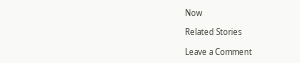Now

Related Stories

Leave a Comment